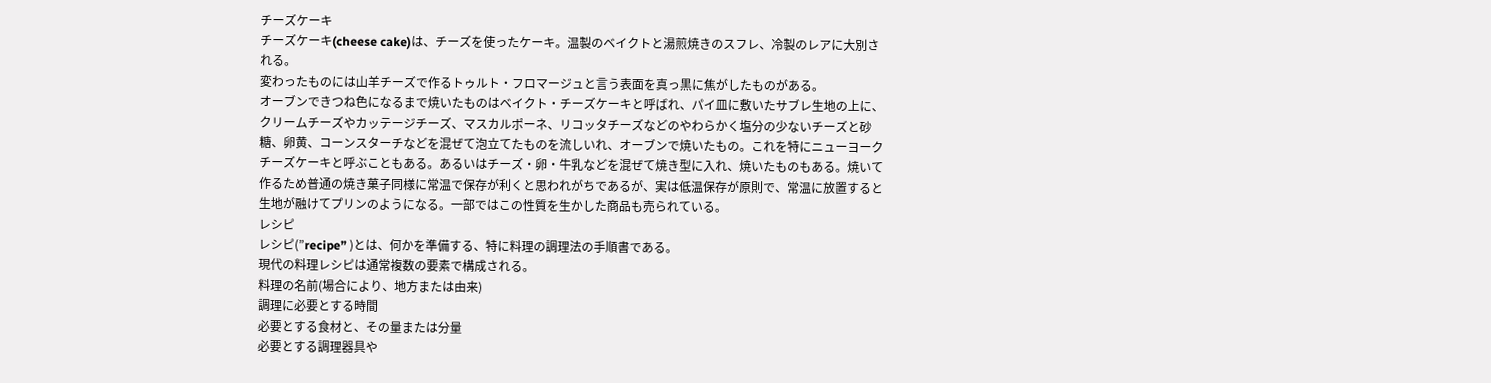チーズケーキ
チーズケーキ(cheese cake)は、チーズを使ったケーキ。温製のベイクトと湯煎焼きのスフレ、冷製のレアに大別される。
変わったものには山羊チーズで作るトゥルト・フロマージュと言う表面を真っ黒に焦がしたものがある。
オーブンできつね色になるまで焼いたものはベイクト・チーズケーキと呼ばれ、パイ皿に敷いたサブレ生地の上に、クリームチーズやカッテージチーズ、マスカルポーネ、リコッタチーズなどのやわらかく塩分の少ないチーズと砂糖、卵黄、コーンスターチなどを混ぜて泡立てたものを流しいれ、オーブンで焼いたもの。これを特にニューヨークチーズケーキと呼ぶこともある。あるいはチーズ・卵・牛乳などを混ぜて焼き型に入れ、焼いたものもある。焼いて作るため普通の焼き菓子同様に常温で保存が利くと思われがちであるが、実は低温保存が原則で、常温に放置すると生地が融けてプリンのようになる。一部ではこの性質を生かした商品も売られている。
レシピ
レシピ(”recipe” )とは、何かを準備する、特に料理の調理法の手順書である。
現代の料理レシピは通常複数の要素で構成される。
料理の名前(場合により、地方または由来)
調理に必要とする時間
必要とする食材と、その量または分量
必要とする調理器具や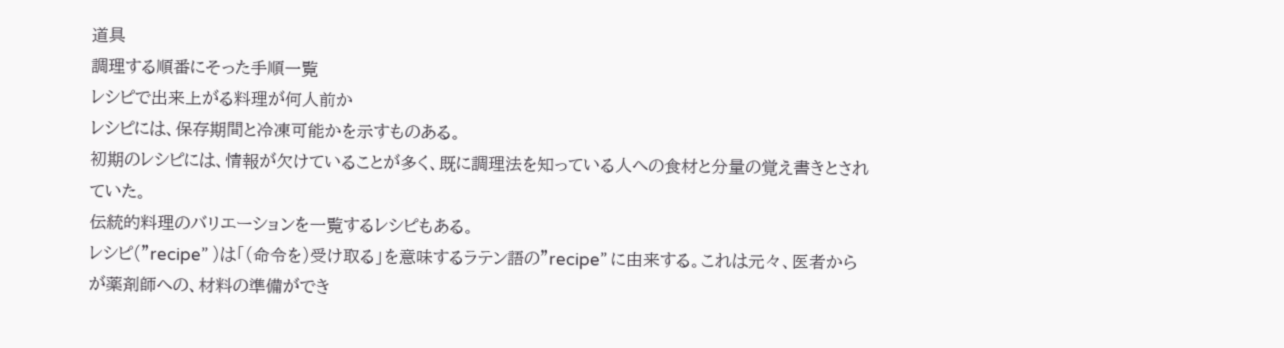道具
調理する順番にそった手順一覧
レシピで出来上がる料理が何人前か
レシピには、保存期間と冷凍可能かを示すものある。
初期のレシピには、情報が欠けていることが多く、既に調理法を知っている人への食材と分量の覚え書きとされていた。
伝統的料理のバリエーションを一覧するレシピもある。
レシピ(”recipe” )は「(命令を)受け取る」を意味するラテン語の”recipe” に由来する。これは元々、医者からが薬剤師への、材料の準備ができ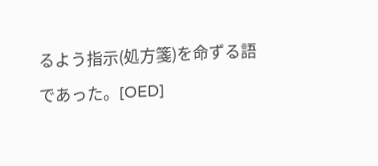るよう指示(処方箋)を命ずる語であった。[OED]